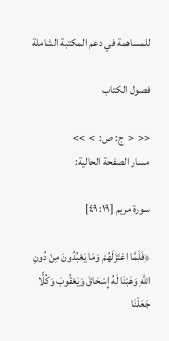للمساهمة في دعم المكتبة الشاملة

فصول الكتاب

<<  <  ج: ص:  >  >>
مسار الصفحة الحالية:

سورة مريم [١٩: ٤٩]

﴿فَلَمَّا اعْتَزَلَهُمْ وَمَا يَعْبُدُونَ مِنْ دُونِ اللَّهِ وَهَبْنَا لَهُ إِسْحَاقَ وَيَعْقُوبَ وَكُلًّا جَعَلْنَا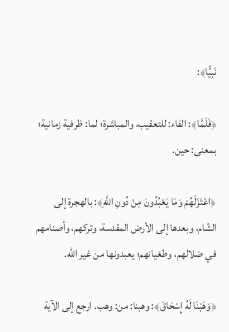نَبِيًّا﴾:

﴿فَلَمَّا﴾: الفاء: للتعقيب، والمباشرة؛ لما: ظرفية زمانية؛ بمعنى: حين.

﴿اعْتَزَلَهُمْ وَمَا يَعْبُدُونَ مِنْ دُونِ اللَّهِ﴾: بالهجرة إلى الشّام، وبعدها إلى الأرض المقدسة، وتركهم، وأصنامهم في ضلالهم، وطغيانهم؛ يعبدونها من غير الله.

﴿وَهَبْنَا لَهُ إِسْحَاقَ﴾: وهبنا: من: وهب. ارجع إلى الآية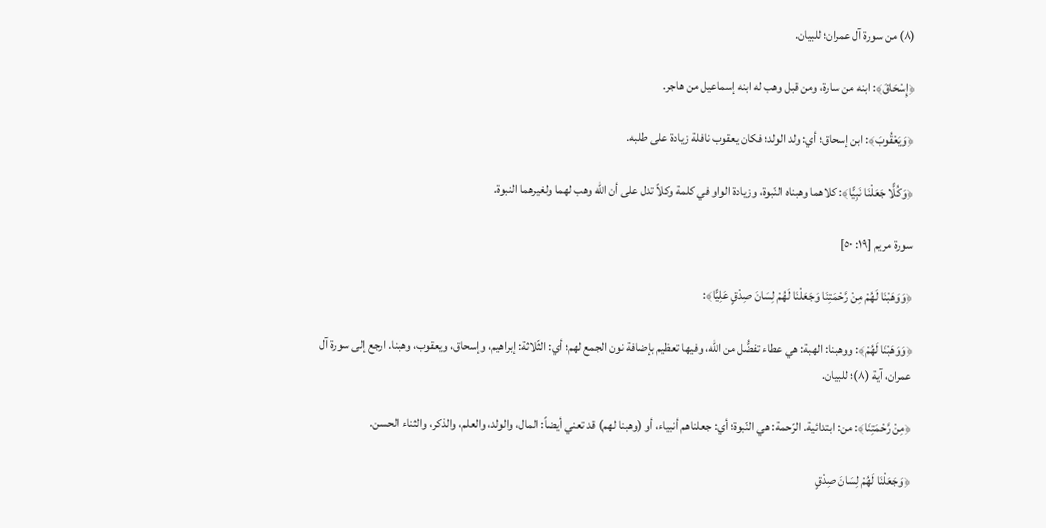(٨) من سورة آل عمران؛ للبيان.

﴿إِسْحَاقَ﴾: ابنه من سارة، ومن قبل وهب له ابنه إسماعيل من هاجر.

﴿وَيَعْقُوبَ﴾: ابن إسحاق؛ أي: ولد الولد؛ فكان يعقوب نافلة زيادة على طلبه.

﴿وَكُلًّا جَعَلْنَا نَبِيًّا﴾: كلاهما وهبناه النّبوة، وزيادة الواو في كلمة وكلاً تدل على أن الله وهب لهما ولغيرهما النبوة.

سورة مريم [١٩: ٥٠]

﴿وَوَهَبْنَا لَهُمْ مِنْ رَّحْمَتِنَا وَجَعَلْنَا لَهُمْ لِسَانَ صِدْقٍ عَلِيًّا﴾:

﴿وَوَهَبْنَا لَهُمْ﴾: ووهبنا: الهبة: هي عطاء تفضُّل من الله، وفيها تعظيم بإضافة نون الجمع لهم؛ أي: الثّلاثة: إبراهيم، وإسحاق، ويعقوب، وهبنا. ارجع إلى سورة آل عمران، آية (٨)؛ للبيان.

﴿مِنْ رَّحْمَتِنَا﴾: من: ابتدائية. الرّحمة: هي النّبوة؛ أي: جعلناهم أنبياء، أو (وهبنا لهم) قد تعني أيضاً: المال، والولد، والعلم، والذكر، والثناء الحسن.

﴿وَجَعَلْنَا لَهُمْ لِسَانَ صِدْقٍ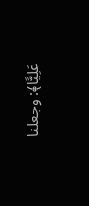عَلِيًّا﴾: وجعلنا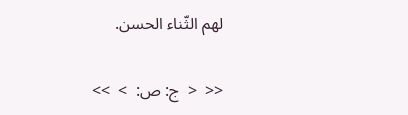لهم الثّناء الحسن.

<<  <  ج: ص:  >  >>